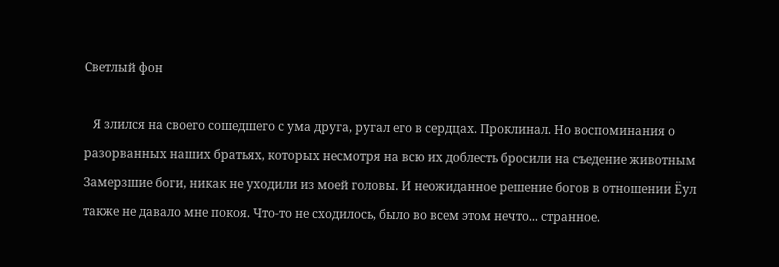Светлый фон

   Я злился на своего сошедшего с ума друга, ругал его в сердцах. Проклинал. Но воспоминания о разорванных наших братьях, которых несмотря на всю их доблесть бросили на съедение животным Замерзшие боги, никак не уходили из моей головы. И неожиданное решение богов в отношении Ёул также не давало мне покоя. Что-то не сходилось, было во всем этом нечто... странное.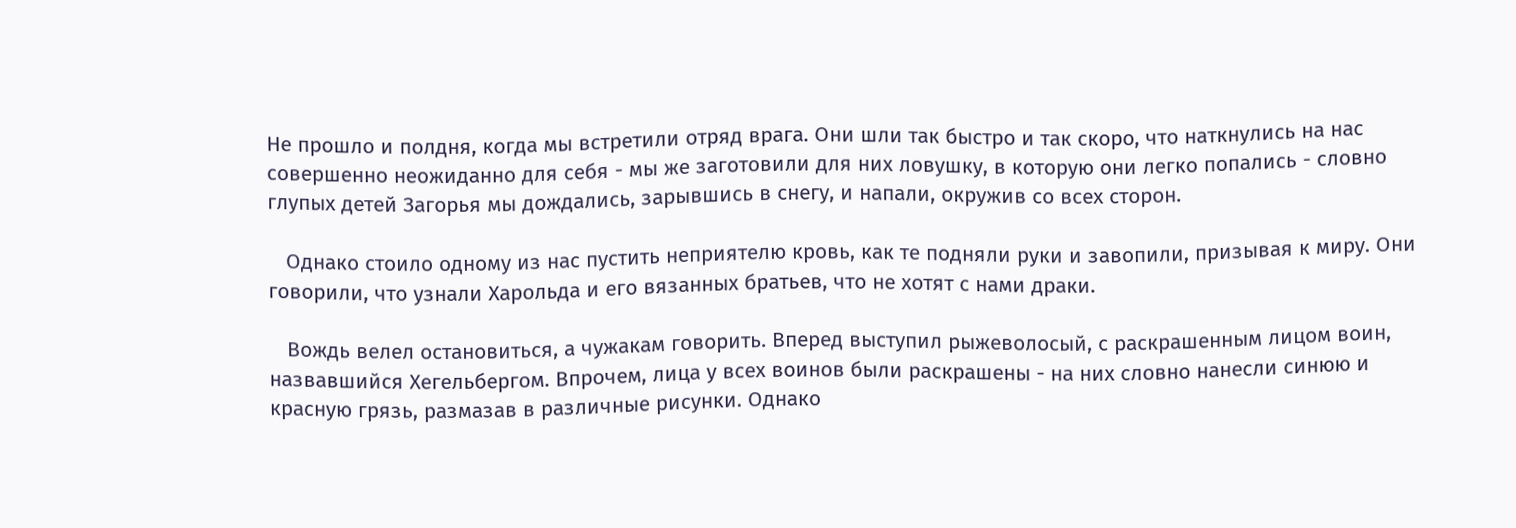Не прошло и полдня, когда мы встретили отряд врага. Они шли так быстро и так скоро, что наткнулись на нас совершенно неожиданно для себя - мы же заготовили для них ловушку, в которую они легко попались - словно глупых детей Загорья мы дождались, зарывшись в снегу, и напали, окружив со всех сторон.

   Однако стоило одному из нас пустить неприятелю кровь, как те подняли руки и завопили, призывая к миру. Они говорили, что узнали Харольда и его вязанных братьев, что не хотят с нами драки.

   Вождь велел остановиться, а чужакам говорить. Вперед выступил рыжеволосый, с раскрашенным лицом воин, назвавшийся Хегельбергом. Впрочем, лица у всех воинов были раскрашены - на них словно нанесли синюю и красную грязь, размазав в различные рисунки. Однако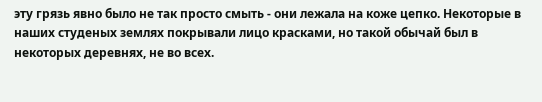эту грязь явно было не так просто смыть - они лежала на коже цепко. Некоторые в наших студеных землях покрывали лицо красками, но такой обычай был в некоторых деревнях, не во всех.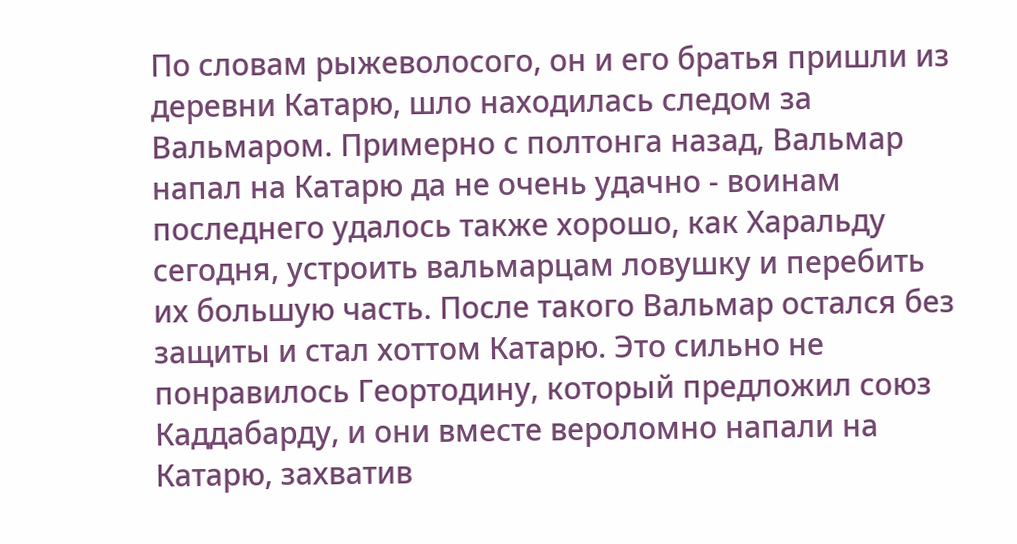По словам рыжеволосого, он и его братья пришли из деревни Катарю, шло находилась следом за Вальмаром. Примерно с полтонга назад, Вальмар напал на Катарю да не очень удачно - воинам последнего удалось также хорошо, как Харальду сегодня, устроить вальмарцам ловушку и перебить их большую часть. После такого Вальмар остался без защиты и стал хоттом Катарю. Это сильно не понравилось Геортодину, который предложил союз Каддабарду, и они вместе вероломно напали на Катарю, захватив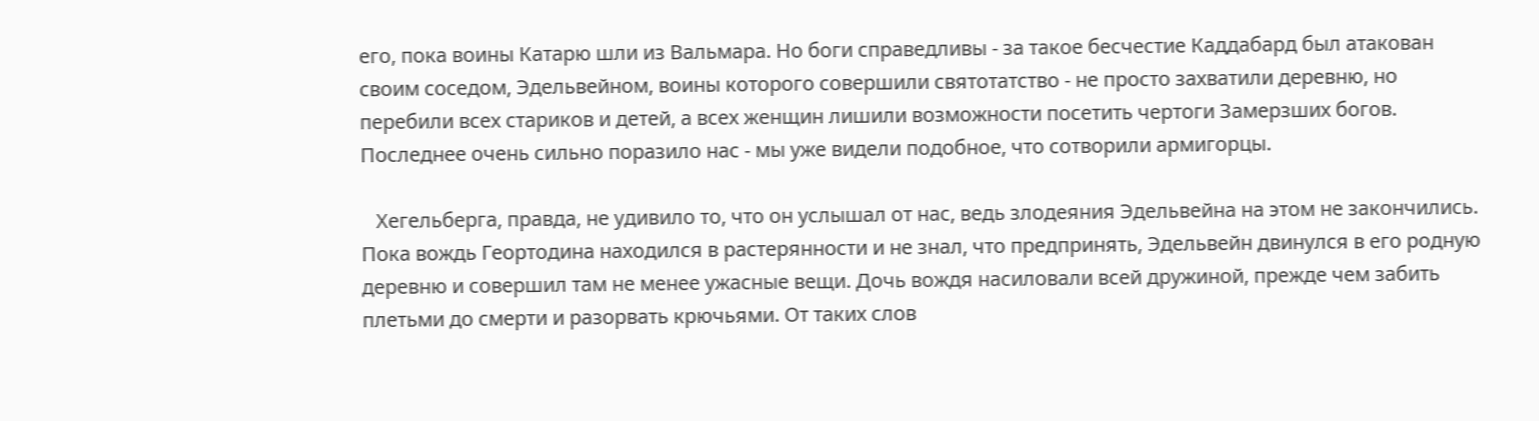его, пока воины Катарю шли из Вальмара. Но боги справедливы - за такое бесчестие Каддабард был атакован своим соседом, Эдельвейном, воины которого совершили святотатство - не просто захватили деревню, но перебили всех стариков и детей, а всех женщин лишили возможности посетить чертоги Замерзших богов. Последнее очень сильно поразило нас - мы уже видели подобное, что сотворили армигорцы.

   Хегельберга, правда, не удивило то, что он услышал от нас, ведь злодеяния Эдельвейна на этом не закончились. Пока вождь Геортодина находился в растерянности и не знал, что предпринять, Эдельвейн двинулся в его родную деревню и совершил там не менее ужасные вещи. Дочь вождя насиловали всей дружиной, прежде чем забить плетьми до смерти и разорвать крючьями. От таких слов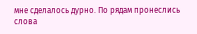мне сделалось дурно. По рядам пронеслись слова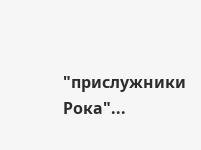"прислужники Рока"...